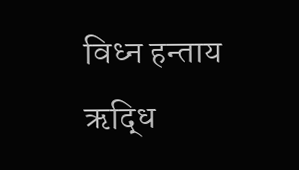विध्न हन्ताय
ऋद्धि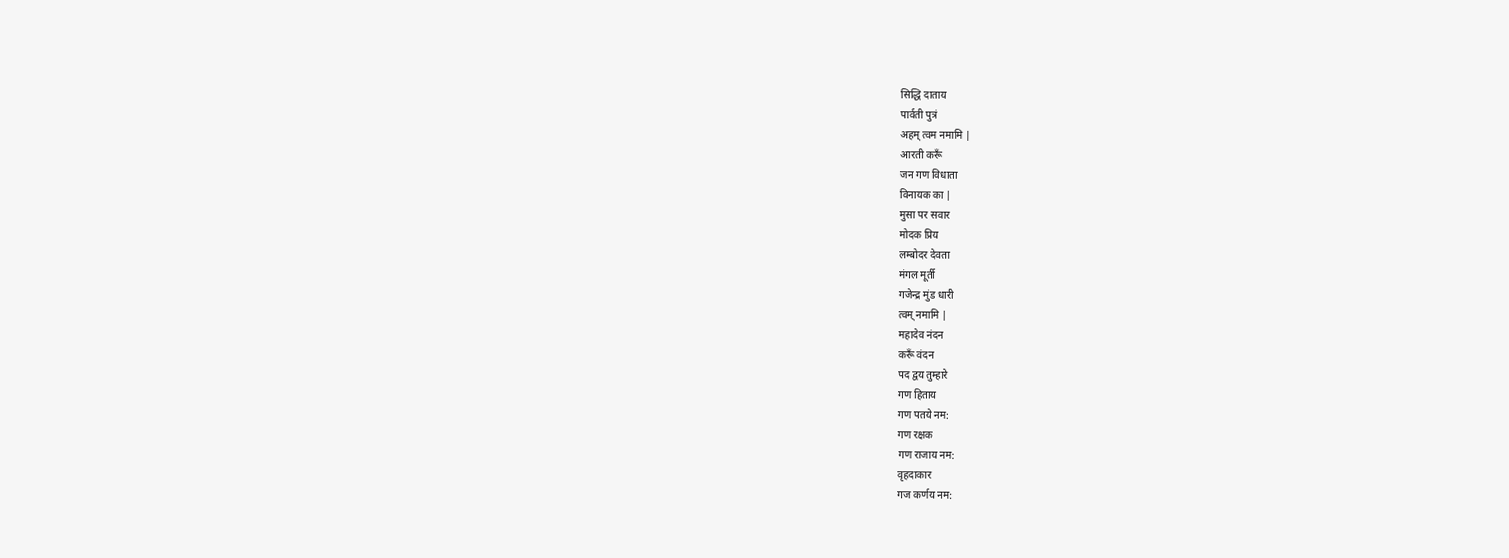सिद्धि दाताय
पार्वती पुत्रं
अहम् त्वम नमामि |
आरती करूँ
जन गण विधाता
विनायक का |
मुसा पर सवार
मोदक प्रिय
लम्बोदर देवता
मंगल मूर्ती
गजेन्द्र मुंड धारी
त्वम् नमामि |
महादेव नंदन
करूँ वंदन
पद द्वय तुम्हारे
गण हिताय
गण पतये नम:
गण रक्षक
गण राजाय नम:
वृहदाकार
गज कर्णय नम: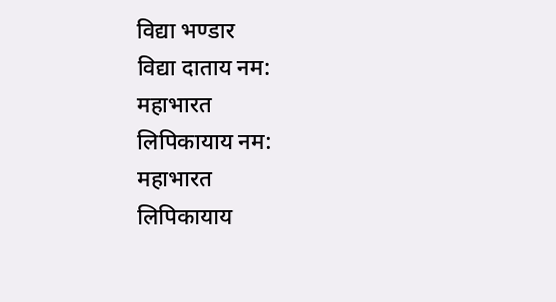विद्या भण्डार
विद्या दाताय नम:
महाभारत
लिपिकायाय नम:
महाभारत
लिपिकायाय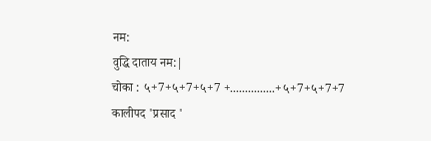नम:
वुद्धि दाताय नम:|
चोका : ५+7+५+7+५+7 +...............+५+7+५+7+7
कालीपद 'प्रसाद '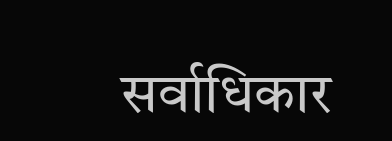सर्वाधिकार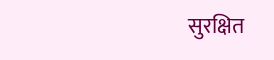सुरक्षित